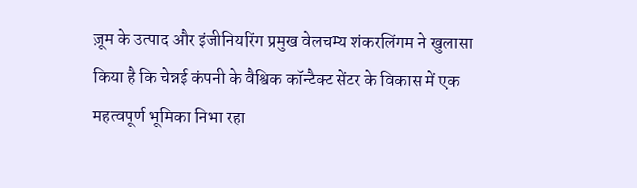ज़ूम के उत्पाद और इंजीनियरिंग प्रमुख वेलचम्य शंकरलिंगम ने खुलासा किया है कि चेन्नई कंपनी के वैश्विक कॉन्टैक्ट सेंटर के विकास में एक महत्वपूर्ण भूमिका निभा रहा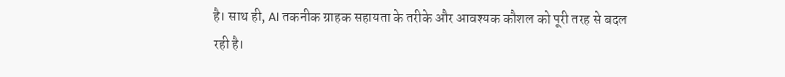है। साथ ही, AI तकनीक ग्राहक सहायता के तरीके और आवश्यक कौशल को पूरी तरह से बदल रही है।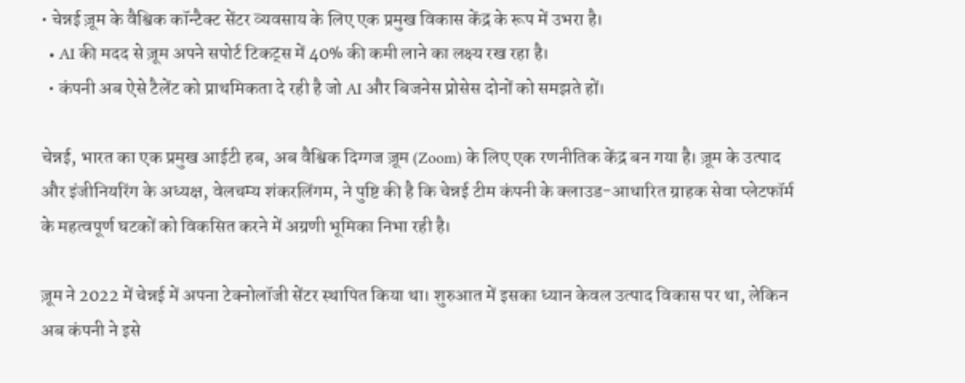• चेन्नई ज़ूम के वैश्विक कॉन्टैक्ट सेंटर व्यवसाय के लिए एक प्रमुख विकास केंद्र के रूप में उभरा है।
  • AI की मदद से ज़ूम अपने सपोर्ट टिकट्स में 40% की कमी लाने का लक्ष्य रख रहा है।
  • कंपनी अब ऐसे टैलेंट को प्राथमिकता दे रही है जो AI और बिजनेस प्रोसेस दोनों को समझते हों।

चेन्नई, भारत का एक प्रमुख आईटी हब, अब वैश्विक दिग्गज ज़ूम (Zoom) के लिए एक रणनीतिक केंद्र बन गया है। ज़ूम के उत्पाद और इंजीनियरिंग के अध्यक्ष, वेलचम्य शंकरलिंगम, ने पुष्टि की है कि चेन्नई टीम कंपनी के क्लाउड-आधारित ग्राहक सेवा प्लेटफॉर्म के महत्वपूर्ण घटकों को विकसित करने में अग्रणी भूमिका निभा रही है।

ज़ूम ने 2022 में चेन्नई में अपना टेक्नोलॉजी सेंटर स्थापित किया था। शुरुआत में इसका ध्यान केवल उत्पाद विकास पर था, लेकिन अब कंपनी ने इसे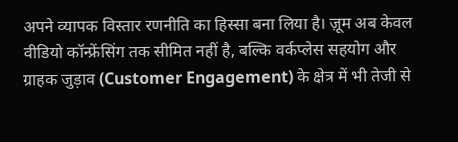अपने व्यापक विस्तार रणनीति का हिस्सा बना लिया है। ज़ूम अब केवल वीडियो कॉन्फ्रेंसिंग तक सीमित नहीं है, बल्कि वर्कप्लेस सहयोग और ग्राहक जुड़ाव (Customer Engagement) के क्षेत्र में भी तेजी से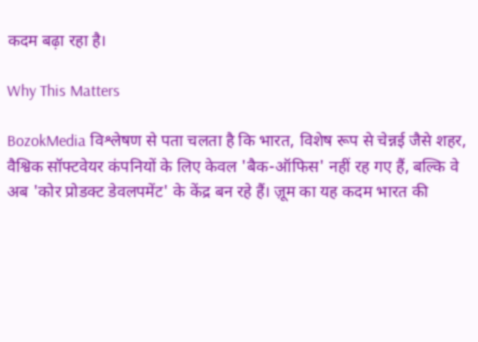कदम बढ़ा रहा है।

Why This Matters

BozokMedia विश्लेषण से पता चलता है कि भारत, विशेष रूप से चेन्नई जैसे शहर, वैश्विक सॉफ्टवेयर कंपनियों के लिए केवल 'बैक-ऑफिस' नहीं रह गए हैं, बल्कि वे अब 'कोर प्रोडक्ट डेवलपमेंट' के केंद्र बन रहे हैं। ज़ूम का यह कदम भारत की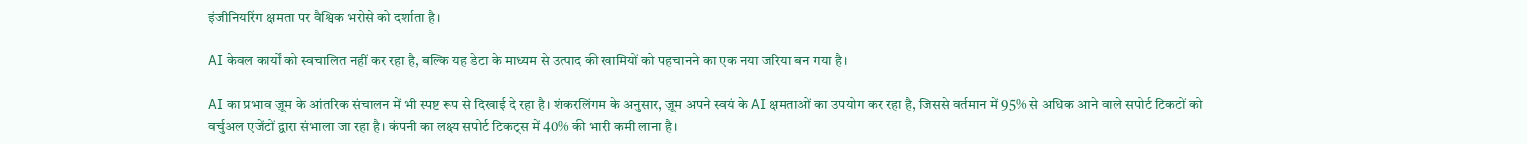इंजीनियरिंग क्षमता पर वैश्विक भरोसे को दर्शाता है।

AI केवल कार्यों को स्वचालित नहीं कर रहा है, बल्कि यह डेटा के माध्यम से उत्पाद की खामियों को पहचानने का एक नया जरिया बन गया है।

AI का प्रभाव ज़ूम के आंतरिक संचालन में भी स्पष्ट रूप से दिखाई दे रहा है। शंकरलिंगम के अनुसार, ज़ूम अपने स्वयं के AI क्षमताओं का उपयोग कर रहा है, जिससे वर्तमान में 95% से अधिक आने वाले सपोर्ट टिकटों को वर्चुअल एजेंटों द्वारा संभाला जा रहा है। कंपनी का लक्ष्य सपोर्ट टिकट्स में 40% की भारी कमी लाना है।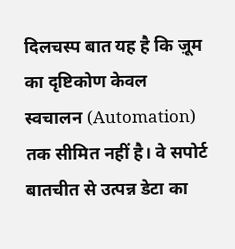दिलचस्प बात यह है कि ज़ूम का दृष्टिकोण केवल स्वचालन (Automation) तक सीमित नहीं है। वे सपोर्ट बातचीत से उत्पन्न डेटा का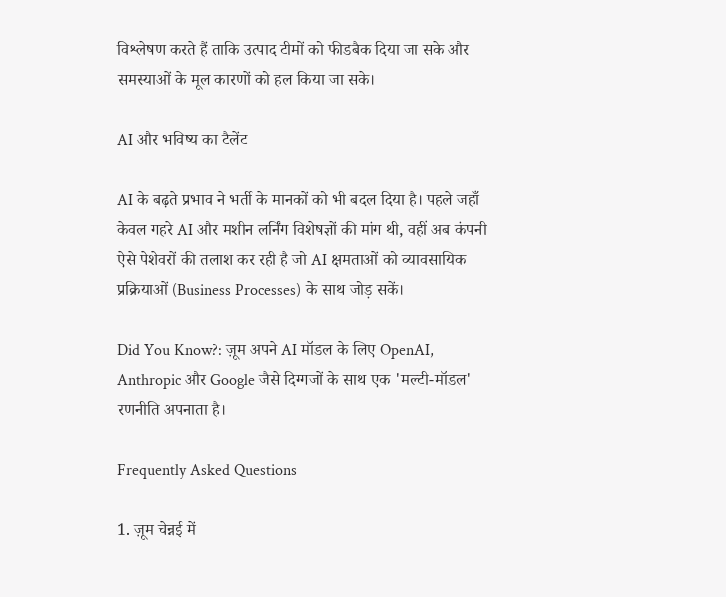विश्लेषण करते हैं ताकि उत्पाद टीमों को फीडबैक दिया जा सके और समस्याओं के मूल कारणों को हल किया जा सके।

AI और भविष्य का टैलेंट

AI के बढ़ते प्रभाव ने भर्ती के मानकों को भी बदल दिया है। पहले जहाँ केवल गहरे AI और मशीन लर्निंग विशेषज्ञों की मांग थी, वहीं अब कंपनी ऐसे पेशेवरों की तलाश कर रही है जो AI क्षमताओं को व्यावसायिक प्रक्रियाओं (Business Processes) के साथ जोड़ सकें।

Did You Know?: ज़ूम अपने AI मॉडल के लिए OpenAI, Anthropic और Google जैसे दिग्गजों के साथ एक 'मल्टी-मॉडल' रणनीति अपनाता है।

Frequently Asked Questions

1. ज़ूम चेन्नई में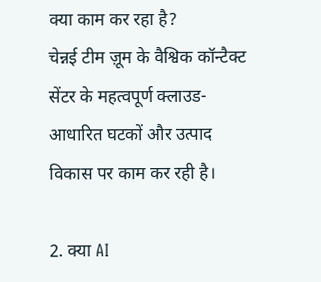क्या काम कर रहा है?
चेन्नई टीम ज़ूम के वैश्विक कॉन्टैक्ट सेंटर के महत्वपूर्ण क्लाउड-आधारित घटकों और उत्पाद विकास पर काम कर रही है।

2. क्या AI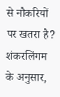से नौकरियों पर खतरा है?
शंकरलिंगम के अनुसार,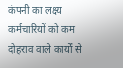कंपनी का लक्ष्य कर्मचारियों को कम दोहराव वाले कार्यों से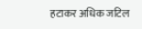हटाकर अधिक जटिल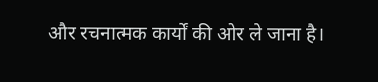और रचनात्मक कार्यों की ओर ले जाना है।